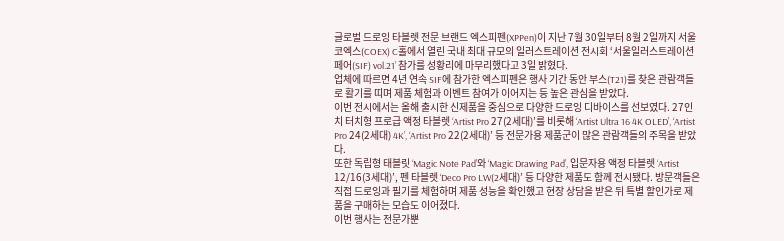글로벌 드로잉 타블렛 전문 브랜드 엑스피펜(XPPen)이 지난 7월 30일부터 8월 2일까지 서울 코엑스(COEX) C홀에서 열린 국내 최대 규모의 일러스트레이션 전시회 ‘서울일러스트레이션페어(SIF) vol.21’ 참가를 성황리에 마무리했다고 3일 밝혔다.
업체에 따르면 4년 연속 SIF에 참가한 엑스피펜은 행사 기간 동안 부스(T21)를 찾은 관람객들로 활기를 띠며 제품 체험과 이벤트 참여가 이어지는 등 높은 관심을 받았다.
이번 전시에서는 올해 출시한 신제품을 중심으로 다양한 드로잉 디바이스를 선보였다. 27인치 터치형 프로급 액정 타블렛 ‘Artist Pro 27(2세대)’를 비롯해 ‘Artist Ultra 16 4K OLED’, ‘Artist Pro 24(2세대) 4K’, ‘Artist Pro 22(2세대)’ 등 전문가용 제품군이 많은 관람객들의 주목을 받았다.
또한 독립형 태블릿 ‘Magic Note Pad’와 ‘Magic Drawing Pad’, 입문자용 액정 타블렛 ‘Artist 12/16(3세대)’, 펜 타블렛 ‘Deco Pro LW(2세대)’ 등 다양한 제품도 함께 전시됐다. 방문객들은 직접 드로잉과 필기를 체험하며 제품 성능을 확인했고 현장 상담을 받은 뒤 특별 할인가로 제품을 구매하는 모습도 이어졌다.
이번 행사는 전문가뿐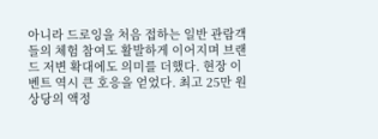아니라 드로잉을 처음 접하는 일반 관람객들의 체험 참여도 활발하게 이어지며 브랜드 저변 확대에도 의미를 더했다. 현장 이벤트 역시 큰 호응을 얻었다. 최고 25만 원 상당의 액정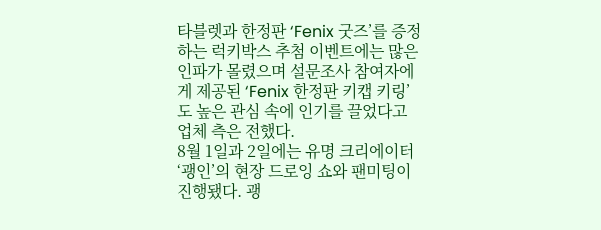타블렛과 한정판 ‘Fenix 굿즈’를 증정하는 럭키박스 추첨 이벤트에는 많은 인파가 몰렸으며 설문조사 참여자에게 제공된 ‘Fenix 한정판 키캡 키링’도 높은 관심 속에 인기를 끌었다고 업체 측은 전했다.
8월 1일과 2일에는 유명 크리에이터 ‘괭인’의 현장 드로잉 쇼와 팬미팅이 진행됐다. 괭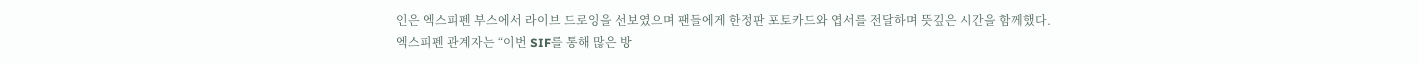인은 엑스피펜 부스에서 라이브 드로잉을 선보였으며 팬들에게 한정판 포토카드와 엽서를 전달하며 뜻깊은 시간을 함께했다.
엑스피펜 관계자는 “이번 SIF를 통해 많은 방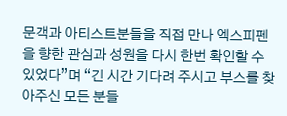문객과 아티스트분들을 직접 만나 엑스피펜을 향한 관심과 성원을 다시 한번 확인할 수 있었다”며 “긴 시간 기다려 주시고 부스를 찾아주신 모든 분들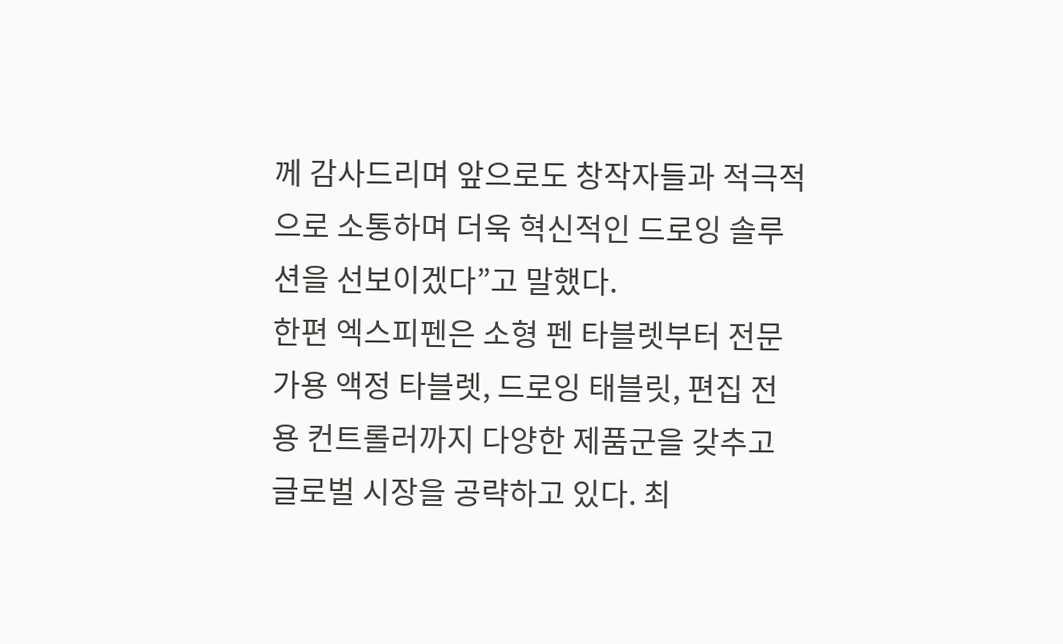께 감사드리며 앞으로도 창작자들과 적극적으로 소통하며 더욱 혁신적인 드로잉 솔루션을 선보이겠다”고 말했다.
한편 엑스피펜은 소형 펜 타블렛부터 전문가용 액정 타블렛, 드로잉 태블릿, 편집 전용 컨트롤러까지 다양한 제품군을 갖추고 글로벌 시장을 공략하고 있다. 최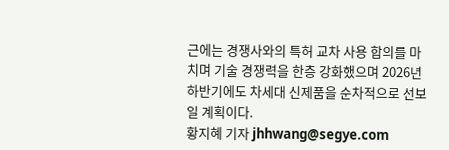근에는 경쟁사와의 특허 교차 사용 합의를 마치며 기술 경쟁력을 한층 강화했으며 2026년 하반기에도 차세대 신제품을 순차적으로 선보일 계획이다.
황지혜 기자 jhhwang@segye.com